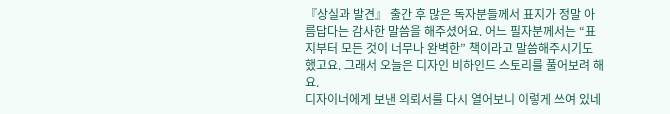『상실과 발견』 출간 후 많은 독자분들께서 표지가 정말 아름답다는 감사한 말씀을 해주셨어요. 어느 필자분께서는 “표지부터 모든 것이 너무나 완벽한” 책이라고 말씀해주시기도 했고요. 그래서 오늘은 디자인 비하인드 스토리를 풀어보려 해요.
디자이너에게 보낸 의뢰서를 다시 열어보니 이렇게 쓰여 있네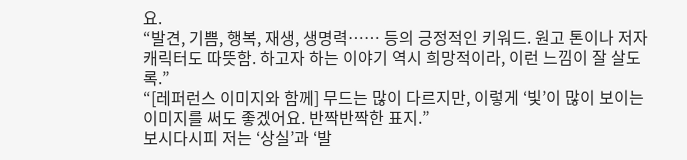요.
“발견, 기쁨, 행복, 재생, 생명력…… 등의 긍정적인 키워드. 원고 톤이나 저자 캐릭터도 따뜻함. 하고자 하는 이야기 역시 희망적이라, 이런 느낌이 잘 살도록.”
“[레퍼런스 이미지와 함께] 무드는 많이 다르지만, 이렇게 ‘빛’이 많이 보이는 이미지를 써도 좋겠어요. 반짝반짝한 표지.”
보시다시피 저는 ‘상실’과 ‘발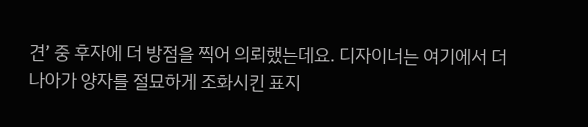견’ 중 후자에 더 방점을 찍어 의뢰했는데요. 디자이너는 여기에서 더 나아가 양자를 절묘하게 조화시킨 표지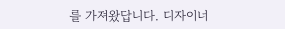를 가져왔답니다. 디자이너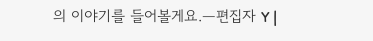의 이야기를 들어볼게요.―편집자 Y |